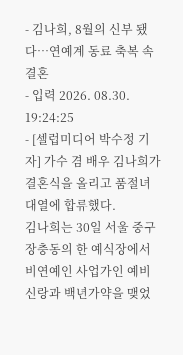- 김나희, 8월의 신부 됐다…연예계 동료 축복 속 결혼
- 입력 2026. 08.30. 19:24:25
- [셀럽미디어 박수정 기자] 가수 겸 배우 김나희가 결혼식을 올리고 품절녀 대열에 합류했다.
김나희는 30일 서울 중구 장충동의 한 예식장에서 비연예인 사업가인 예비 신랑과 백년가약을 맺었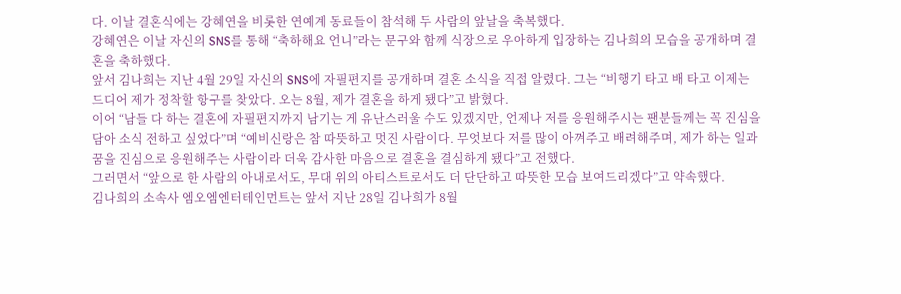다. 이날 결혼식에는 강혜연을 비롯한 연예계 동료들이 참석해 두 사람의 앞날을 축복했다.
강혜연은 이날 자신의 SNS를 통해 “축하해요 언니”라는 문구와 함께 식장으로 우아하게 입장하는 김나희의 모습을 공개하며 결혼을 축하했다.
앞서 김나희는 지난 4월 29일 자신의 SNS에 자필편지를 공개하며 결혼 소식을 직접 알렸다. 그는 “비행기 타고 배 타고 이제는 드디어 제가 정착할 항구를 찾았다. 오는 8월, 제가 결혼을 하게 됐다”고 밝혔다.
이어 “남들 다 하는 결혼에 자필편지까지 남기는 게 유난스러울 수도 있겠지만, 언제나 저를 응원해주시는 팬분들께는 꼭 진심을 담아 소식 전하고 싶었다”며 “예비신랑은 참 따뜻하고 멋진 사람이다. 무엇보다 저를 많이 아껴주고 배려해주며, 제가 하는 일과 꿈을 진심으로 응원해주는 사람이라 더욱 감사한 마음으로 결혼을 결심하게 됐다”고 전했다.
그러면서 “앞으로 한 사람의 아내로서도, 무대 위의 아티스트로서도 더 단단하고 따뜻한 모습 보여드리겠다”고 약속했다.
김나희의 소속사 엠오엠엔터테인먼트는 앞서 지난 28일 김나희가 8월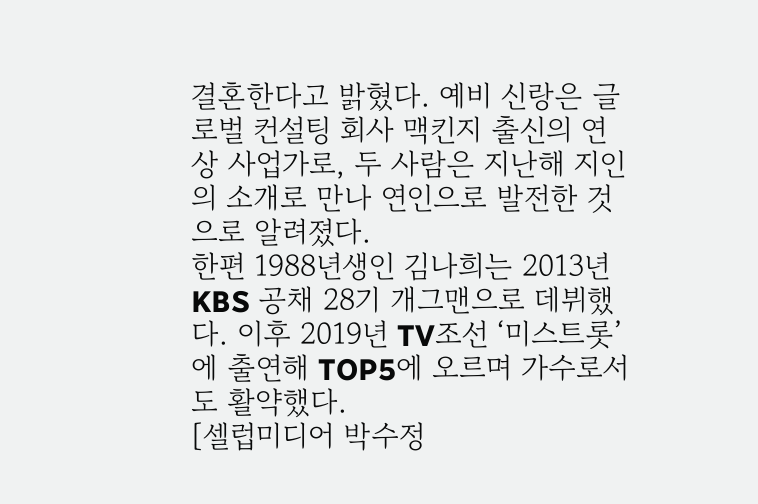결혼한다고 밝혔다. 예비 신랑은 글로벌 컨설팅 회사 맥킨지 출신의 연상 사업가로, 두 사람은 지난해 지인의 소개로 만나 연인으로 발전한 것으로 알려졌다.
한편 1988년생인 김나희는 2013년 KBS 공채 28기 개그맨으로 데뷔했다. 이후 2019년 TV조선 ‘미스트롯’에 출연해 TOP5에 오르며 가수로서도 활약했다.
[셀럽미디어 박수정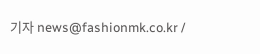기자 news@fashionmk.co.kr /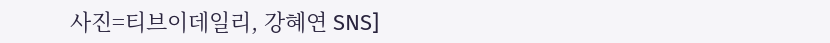사진=티브이데일리, 강혜연 SNS]